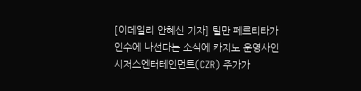[이데일리 안혜신 기자] 틸만 페르티타가 인수에 나선다는 소식에 카지노 운영사인 시저스엔터테인먼트(CZR) 주가가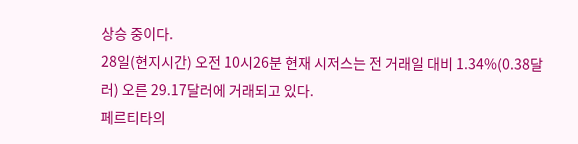상승 중이다.
28일(현지시간) 오전 10시26분 현재 시저스는 전 거래일 대비 1.34%(0.38달러) 오른 29.17달러에 거래되고 있다.
페르티타의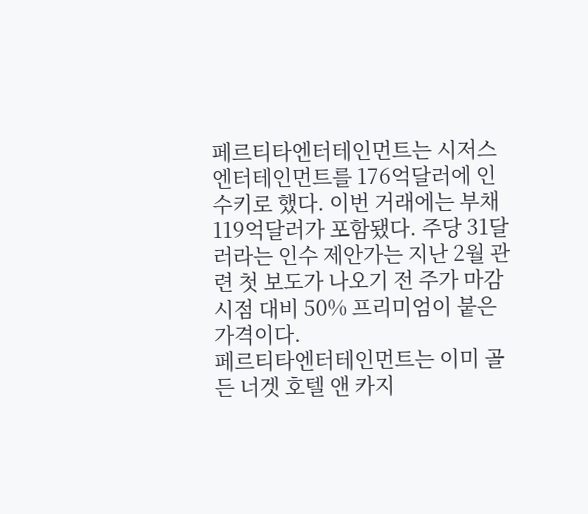페르티타엔터테인먼트는 시저스엔터테인먼트를 176억달러에 인수키로 했다. 이번 거래에는 부채 119억달러가 포함됐다. 주당 31달러라는 인수 제안가는 지난 2월 관련 첫 보도가 나오기 전 주가 마감 시점 대비 50% 프리미엄이 붙은 가격이다.
페르티타엔터테인먼트는 이미 골든 너겟 호텔 앤 카지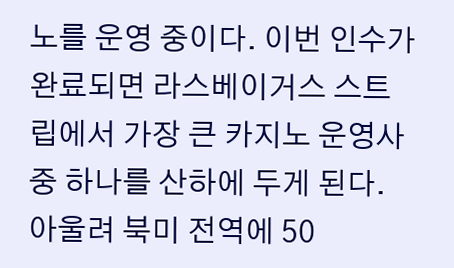노를 운영 중이다. 이번 인수가 완료되면 라스베이거스 스트립에서 가장 큰 카지노 운영사 중 하나를 산하에 두게 된다. 아울려 북미 전역에 50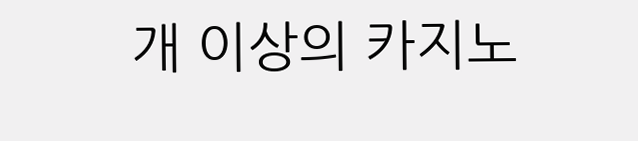개 이상의 카지노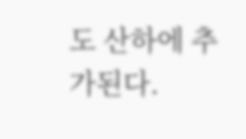도 산하에 추가된다.